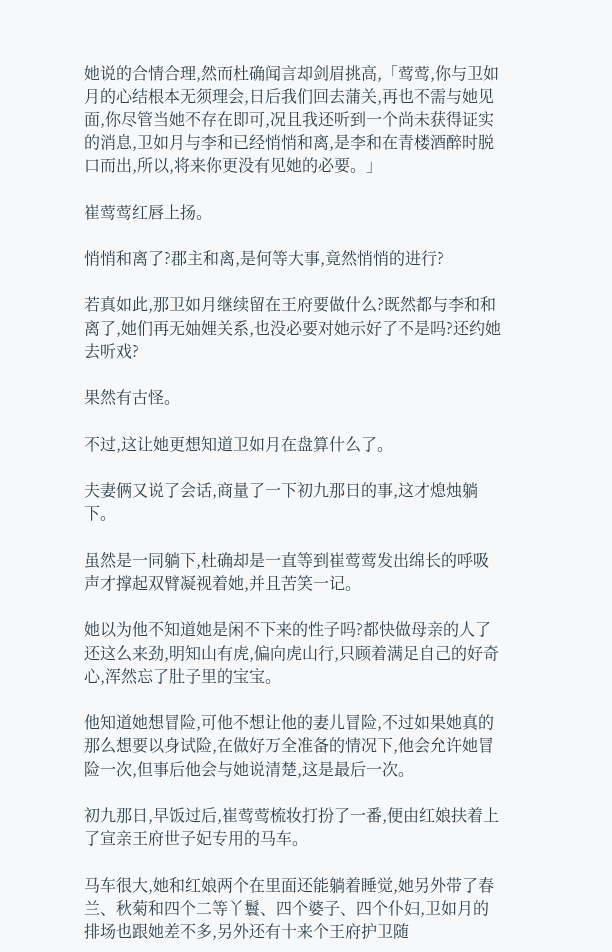她说的合情合理,然而杜确闻言却剑眉挑高,「莺莺,你与卫如月的心结根本无须理会,日后我们回去蒲关,再也不需与她见面,你尽管当她不存在即可,况且我还听到一个尚未获得证实的消息,卫如月与李和已经悄悄和离,是李和在青楼酒醉时脱口而出,所以,将来你更没有见她的必要。」

崔莺莺红唇上扬。

悄悄和离了?郡主和离,是何等大事,竟然悄悄的进行?

若真如此,那卫如月继续留在王府要做什么?既然都与李和和离了,她们再无妯娌关系,也没必要对她示好了不是吗?还约她去听戏?

果然有古怪。

不过,这让她更想知道卫如月在盘算什么了。

夫妻俩又说了会话,商量了一下初九那日的事,这才熄烛躺下。

虽然是一同躺下,杜确却是一直等到崔莺莺发出绵长的呼吸声才撑起双臂凝视着她,并且苦笑一记。

她以为他不知道她是闲不下来的性子吗?都快做母亲的人了还这么来劲,明知山有虎,偏向虎山行,只顾着满足自己的好奇心,浑然忘了肚子里的宝宝。

他知道她想冒险,可他不想让他的妻儿冒险,不过如果她真的那么想要以身试险,在做好万全准备的情况下,他会允许她冒险一次,但事后他会与她说清楚,这是最后一次。

初九那日,早饭过后,崔莺莺梳妆打扮了一番,便由红娘扶着上了宣亲王府世子妃专用的马车。

马车很大,她和红娘两个在里面还能躺着睡觉,她另外带了春兰、秋菊和四个二等丫鬟、四个婆子、四个仆妇,卫如月的排场也跟她差不多,另外还有十来个王府护卫随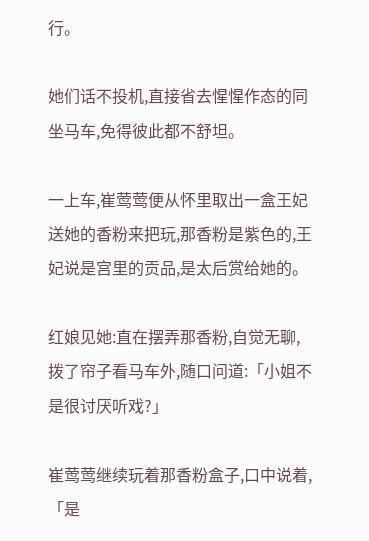行。

她们话不投机,直接省去惺惺作态的同坐马车,免得彼此都不舒坦。

一上车,崔莺莺便从怀里取出一盒王妃送她的香粉来把玩,那香粉是紫色的,王妃说是宫里的贡品,是太后赏给她的。

红娘见她:直在摆弄那香粉,自觉无聊,拨了帘子看马车外,随口问道:「小姐不是很讨厌听戏?」

崔莺莺继续玩着那香粉盒子,口中说着,「是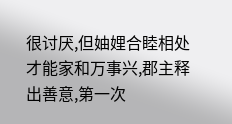很讨厌,但妯娌合睦相处才能家和万事兴,郡主释出善意,第一次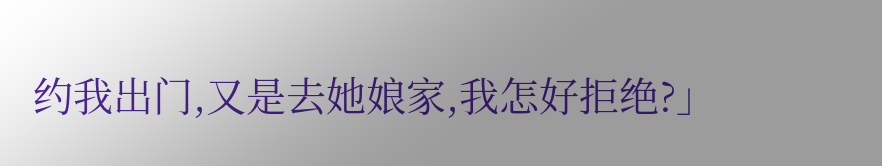约我出门,又是去她娘家,我怎好拒绝?」